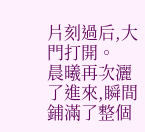片刻過后,大門打開。
晨曦再次灑了進來,瞬間鋪滿了整個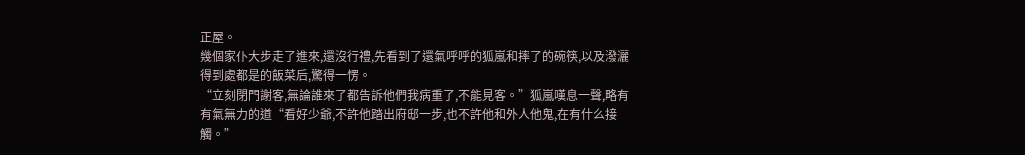正屋。
幾個家仆大步走了進來,還沒行禮,先看到了還氣呼呼的狐嵐和摔了的碗筷,以及潑灑得到處都是的飯菜后,驚得一愣。
“立刻閉門謝客,無論誰來了都告訴他們我病重了,不能見客。”狐嵐嘆息一聲,略有有氣無力的道“看好少爺,不許他踏出府邸一步,也不許他和外人他鬼,在有什么接觸。”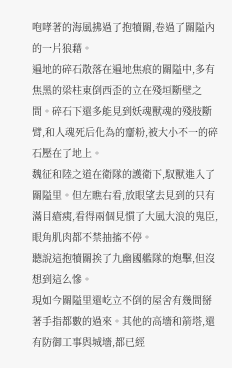咆哮著的海風拂過了抱犢關,卷過了關隘內的一片狼藉。
遍地的碎石散落在遍地焦痕的關隘中,多有焦黑的梁柱東倒西歪的立在殘垣斷壁之間。碎石下還多能見到妖魂獸魂的殘肢斷臂,和人魂死后化為的齏粉,被大小不一的碎石壓在了地上。
魏征和陸之道在衛隊的護衛下,馭獸進入了關隘里。但左瞧右看,放眼望去見到的只有滿目瘡痍,看得兩個見慣了大風大浪的鬼臣,眼角肌肉都不禁抽搐不停。
聽說這抱犢關挨了九幽國艦隊的炮擊,但沒想到這么慘。
現如今關隘里還屹立不倒的屋舍有幾間掰著手指都數的過來。其他的高墻和箭塔,還有防御工事與城墻,都已經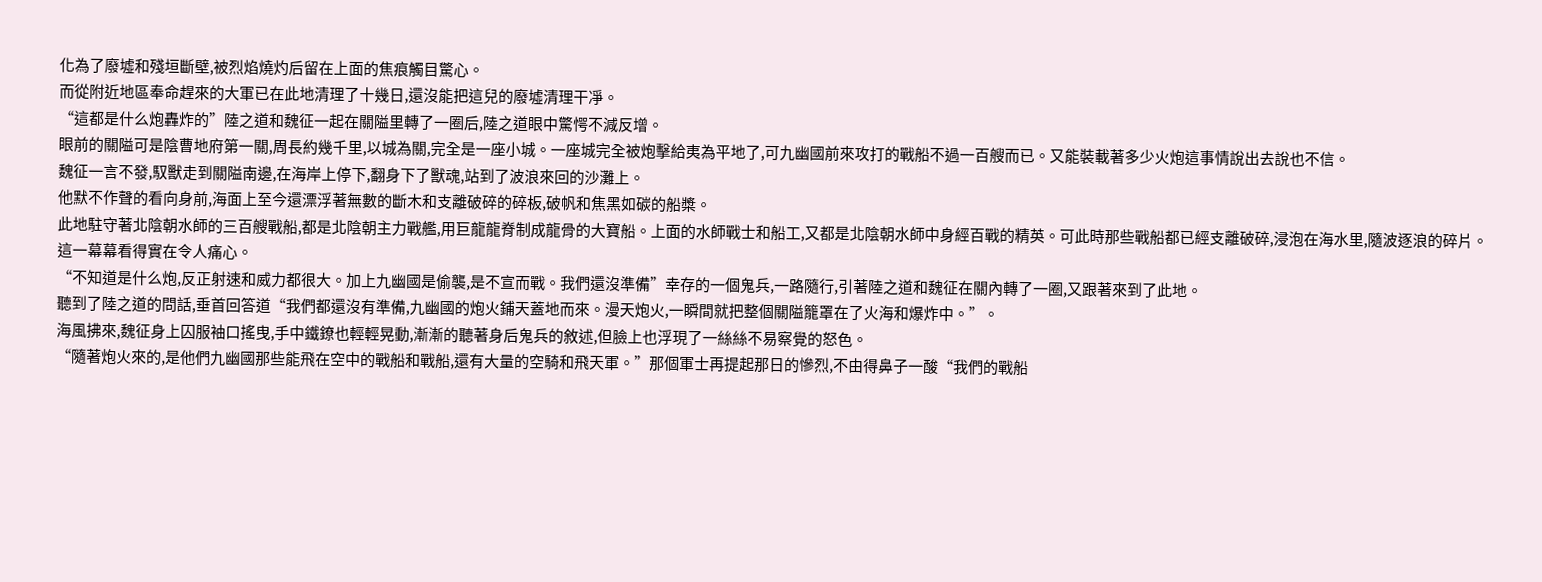化為了廢墟和殘垣斷壁,被烈焰燒灼后留在上面的焦痕觸目驚心。
而從附近地區奉命趕來的大軍已在此地清理了十幾日,還沒能把這兒的廢墟清理干凈。
“這都是什么炮轟炸的”陸之道和魏征一起在關隘里轉了一圈后,陸之道眼中驚愕不減反增。
眼前的關隘可是陰曹地府第一關,周長約幾千里,以城為關,完全是一座小城。一座城完全被炮擊給夷為平地了,可九幽國前來攻打的戰船不過一百艘而已。又能裝載著多少火炮這事情說出去說也不信。
魏征一言不發,馭獸走到關隘南邊,在海岸上停下,翻身下了獸魂,站到了波浪來回的沙灘上。
他默不作聲的看向身前,海面上至今還漂浮著無數的斷木和支離破碎的碎板,破帆和焦黑如碳的船槳。
此地駐守著北陰朝水師的三百艘戰船,都是北陰朝主力戰艦,用巨龍龍脊制成龍骨的大寶船。上面的水師戰士和船工,又都是北陰朝水師中身經百戰的精英。可此時那些戰船都已經支離破碎,浸泡在海水里,隨波逐浪的碎片。
這一幕幕看得實在令人痛心。
“不知道是什么炮,反正射速和威力都很大。加上九幽國是偷襲,是不宣而戰。我們還沒準備”幸存的一個鬼兵,一路隨行,引著陸之道和魏征在關內轉了一圈,又跟著來到了此地。
聽到了陸之道的問話,垂首回答道“我們都還沒有準備,九幽國的炮火鋪天蓋地而來。漫天炮火,一瞬間就把整個關隘籠罩在了火海和爆炸中。”。
海風拂來,魏征身上囚服袖口搖曳,手中鐵鐐也輕輕晃動,漸漸的聽著身后鬼兵的敘述,但臉上也浮現了一絲絲不易察覺的怒色。
“隨著炮火來的,是他們九幽國那些能飛在空中的戰船和戰船,還有大量的空騎和飛天軍。”那個軍士再提起那日的慘烈,不由得鼻子一酸“我們的戰船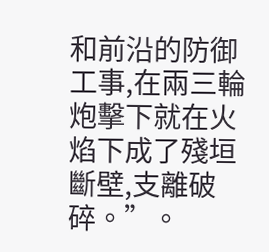和前沿的防御工事,在兩三輪炮擊下就在火焰下成了殘垣斷壁,支離破碎。”。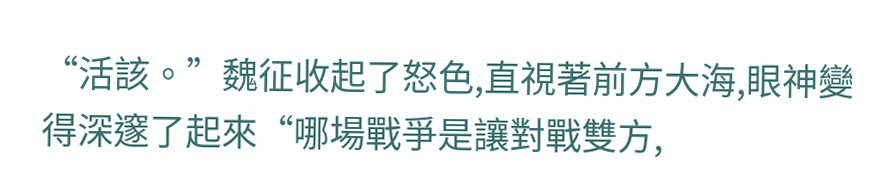“活該。”魏征收起了怒色,直視著前方大海,眼神變得深邃了起來“哪場戰爭是讓對戰雙方,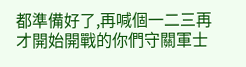都準備好了,再喊個一二三再才開始開戰的你們守關軍士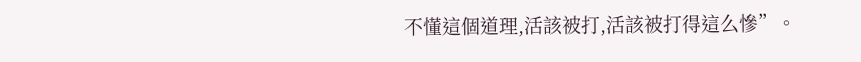不懂這個道理,活該被打,活該被打得這么慘”。